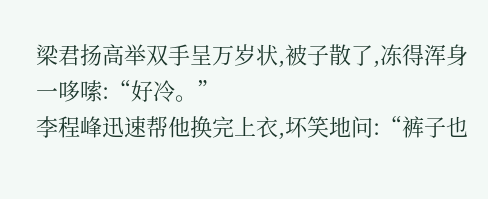梁君扬高举双手呈万岁状,被子散了,冻得浑身一哆嗦:“好冷。”
李程峰迅速帮他换完上衣,坏笑地问:“裤子也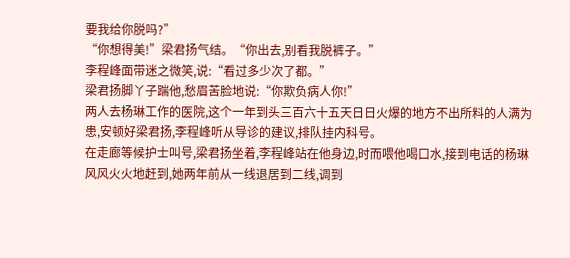要我给你脱吗?”
“你想得美!”梁君扬气结。“你出去,别看我脱裤子。”
李程峰面带迷之微笑,说:“看过多少次了都。”
梁君扬脚丫子踹他,愁眉苦脸地说:“你欺负病人你!”
两人去杨琳工作的医院,这个一年到头三百六十五天日日火爆的地方不出所料的人满为患,安顿好梁君扬,李程峰听从导诊的建议,排队挂内科号。
在走廊等候护士叫号,梁君扬坐着,李程峰站在他身边,时而喂他喝口水,接到电话的杨琳风风火火地赶到,她两年前从一线退居到二线,调到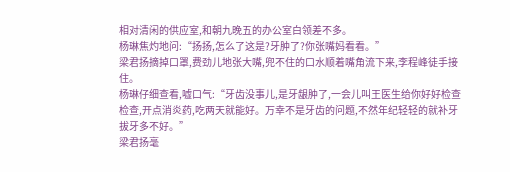相对清闲的供应室,和朝九晚五的办公室白领差不多。
杨琳焦灼地问:“扬扬,怎么了这是?牙肿了?你张嘴妈看看。”
梁君扬摘掉口罩,费劲儿地张大嘴,兜不住的口水顺着嘴角流下来,李程峰徒手接住。
杨琳仔细查看,嘘口气:“牙齿没事儿,是牙龈肿了,一会儿叫王医生给你好好检查检查,开点消炎药,吃两天就能好。万幸不是牙齿的问题,不然年纪轻轻的就补牙拔牙多不好。”
梁君扬毫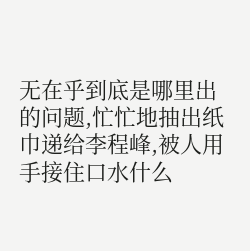无在乎到底是哪里出的问题,忙忙地抽出纸巾递给李程峰,被人用手接住口水什么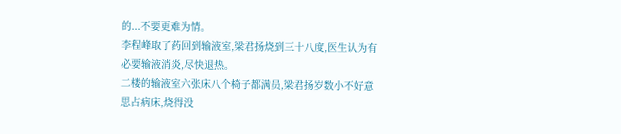的...不要更难为情。
李程峰取了药回到输液室,梁君扬烧到三十八度,医生认为有必要输液消炎,尽快退热。
二楼的输液室六张床八个椅子都满员,梁君扬岁数小不好意思占病床,烧得没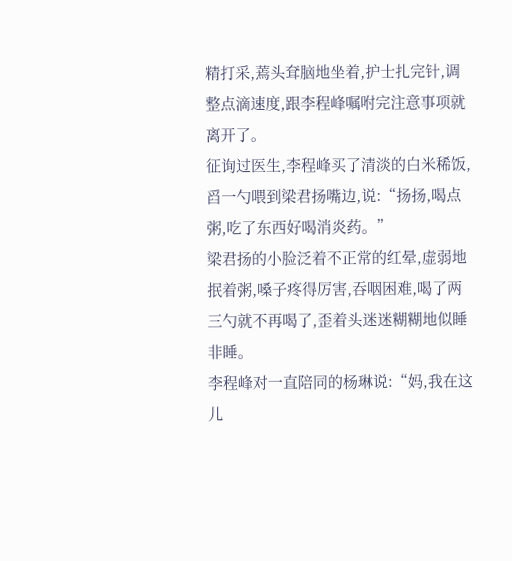精打采,蔫头耷脑地坐着,护士扎完针,调整点滴速度,跟李程峰嘱咐完注意事项就离开了。
征询过医生,李程峰买了清淡的白米稀饭,舀一勺喂到梁君扬嘴边,说:“扬扬,喝点粥,吃了东西好喝消炎药。”
梁君扬的小脸泛着不正常的红晕,虚弱地抿着粥,嗓子疼得厉害,吞咽困难,喝了两三勺就不再喝了,歪着头迷迷糊糊地似睡非睡。
李程峰对一直陪同的杨琳说:“妈,我在这儿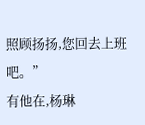照顾扬扬,您回去上班吧。”
有他在,杨琳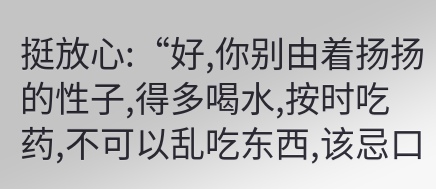挺放心:“好,你别由着扬扬的性子,得多喝水,按时吃药,不可以乱吃东西,该忌口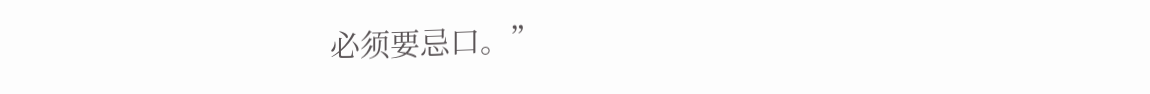必须要忌口。”